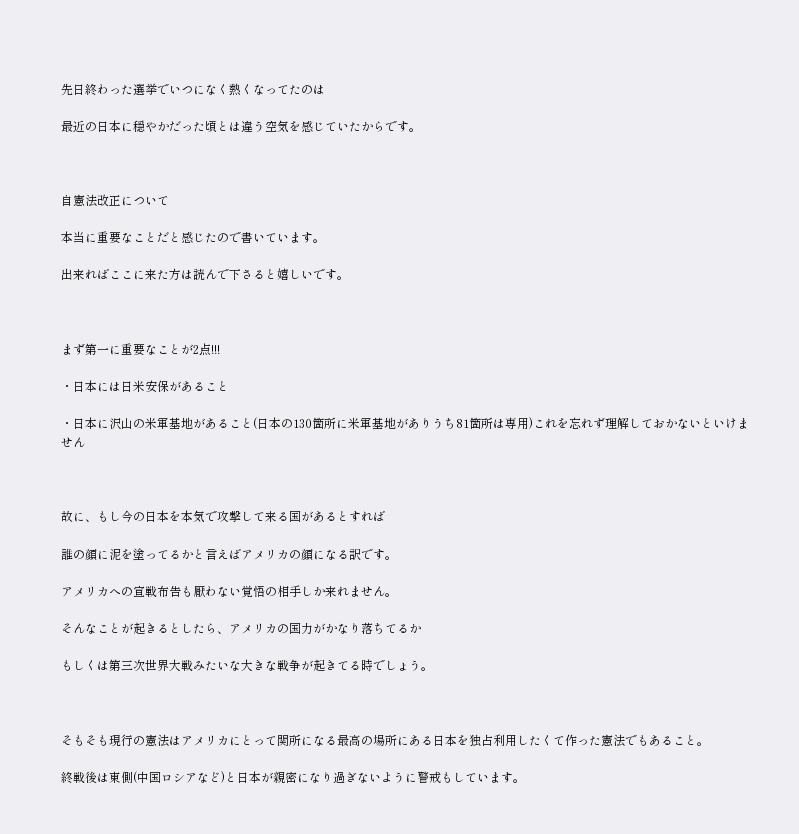先日終わった選挙でいつになく熱くなってたのは

最近の日本に穏やかだった頃とは違う空気を感じていたからです。



自憲法改正について

本当に重要なことだと感じたので書いています。

出来ればここに来た方は読んで下さると嬉しいです。



まず第一に重要なことが2点!!!

・日本には日米安保があること

・日本に沢山の米軍基地があること(日本の130箇所に米軍基地がありうち81箇所は専用)これを忘れず理解しておかないといけません



故に、もし今の日本を本気で攻撃して来る国があるとすれば

誰の顔に泥を塗ってるかと言えばアメリカの顔になる訳です。

アメリカへの宣戦布告も厭わない覚悟の相手しか来れません。

そんなことが起きるとしたら、アメリカの国力がかなり落ちてるか

もしくは第三次世界大戦みたいな大きな戦争が起きてる時でしょう。



そもそも現行の憲法はアメリカにとって関所になる最高の場所にある日本を独占利用したくて作った憲法でもあること。

終戦後は東側(中国ロシアなど)と日本が親密になり過ぎないように警戒もしています。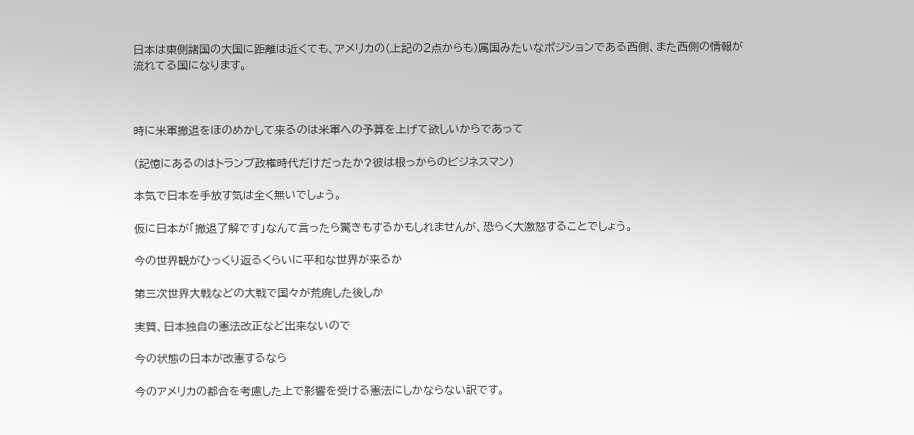日本は東側諸国の大国に距離は近くても、アメリカの(上記の2点からも)属国みたいなポジションである西側、また西側の情報が流れてる国になります。



時に米軍撤退をほのめかして来るのは米軍への予算を上げて欲しいからであって

(記憶にあるのはトランプ政権時代だけだったか?彼は根っからのビジネスマン)

本気で日本を手放す気は全く無いでしょう。

仮に日本が「撤退了解です」なんて言ったら驚きもするかもしれませんが、恐らく大激怒することでしょう。

今の世界観がひっくり返るくらいに平和な世界が来るか

第三次世界大戦などの大戦で国々が荒廃した後しか

実質、日本独自の憲法改正など出来ないので

今の状態の日本が改憲するなら

今のアメリカの都合を考慮した上で影響を受ける憲法にしかならない訳です。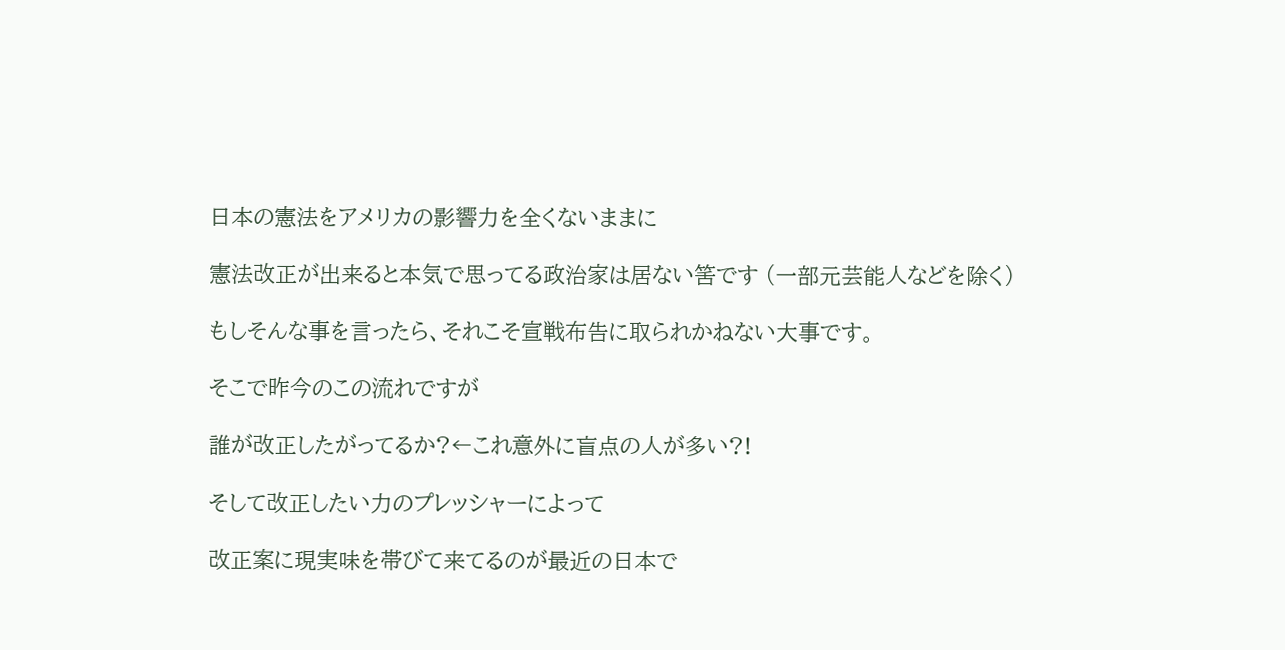日本の憲法をアメリカの影響力を全くないままに

憲法改正が出来ると本気で思ってる政治家は居ない筈です (一部元芸能人などを除く)

もしそんな事を言ったら、それこそ宣戦布告に取られかねない大事です。

そこで昨今のこの流れですが

誰が改正したがってるか?←これ意外に盲点の人が多い?!

そして改正したい力のプレッシャーによって

改正案に現実味を帯びて来てるのが最近の日本で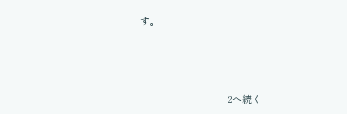す。





                             2へ続く